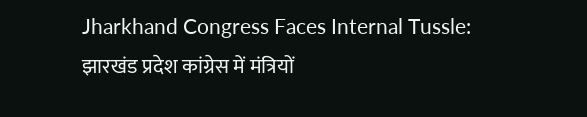Jharkhand Congress Faces Internal Tussle: झारखंड प्रदेश कांग्रेस में मंत्रियों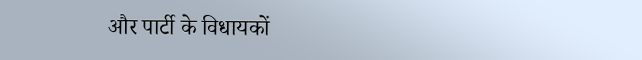और पार्टी के विधायकों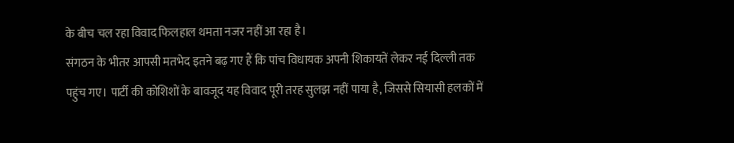के बीच चल रहा विवाद फिलहाल थमता नजर नहीं आ रहा है।
संगठन के भीतर आपसी मतभेद इतने बढ़ गए हैं कि पांच विधायक अपनी शिकायतें लेकर नई दिल्ली तक पहुंच गए। पार्टी की कोशिशों के बावजूद यह विवाद पूरी तरह सुलझ नहीं पाया है, जिससे सियासी हलकों में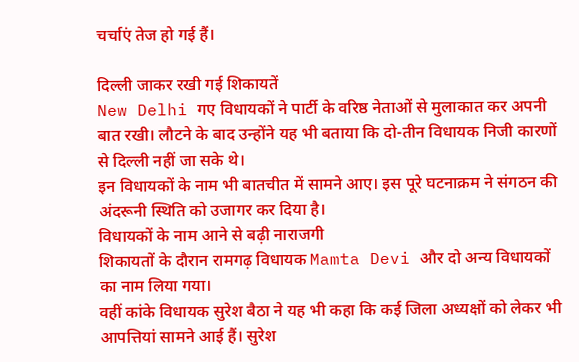चर्चाएं तेज हो गई हैं।

दिल्ली जाकर रखी गई शिकायतें
New Delhi गए विधायकों ने पार्टी के वरिष्ठ नेताओं से मुलाकात कर अपनी बात रखी। लौटने के बाद उन्होंने यह भी बताया कि दो-तीन विधायक निजी कारणों से दिल्ली नहीं जा सके थे।
इन विधायकों के नाम भी बातचीत में सामने आए। इस पूरे घटनाक्रम ने संगठन की अंदरूनी स्थिति को उजागर कर दिया है।
विधायकों के नाम आने से बढ़ी नाराजगी
शिकायतों के दौरान रामगढ़ विधायक Mamta Devi और दो अन्य विधायकों का नाम लिया गया।
वहीं कांके विधायक सुरेश बैठा ने यह भी कहा कि कई जिला अध्यक्षों को लेकर भी आपत्तियां सामने आई हैं। सुरेश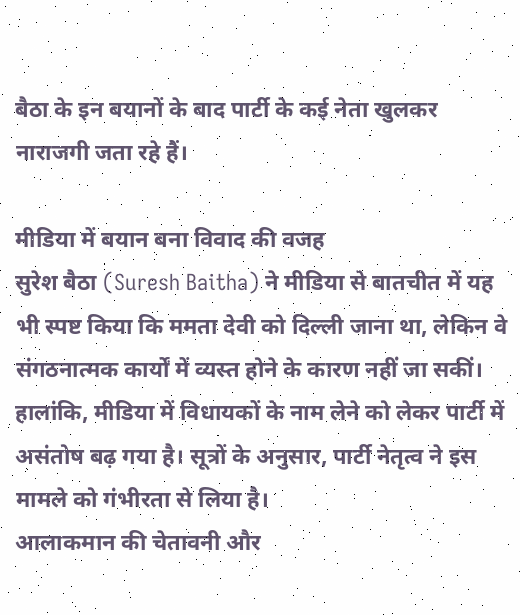बैठा के इन बयानों के बाद पार्टी के कई नेता खुलकर नाराजगी जता रहे हैं।

मीडिया में बयान बना विवाद की वजह
सुरेश बैठा (Suresh Baitha) ने मीडिया से बातचीत में यह भी स्पष्ट किया कि ममता देवी को दिल्ली जाना था, लेकिन वे संगठनात्मक कार्यों में व्यस्त होने के कारण नहीं जा सकीं।
हालांकि, मीडिया में विधायकों के नाम लेने को लेकर पार्टी में असंतोष बढ़ गया है। सूत्रों के अनुसार, पार्टी नेतृत्व ने इस मामले को गंभीरता से लिया है।
आलाकमान की चेतावनी और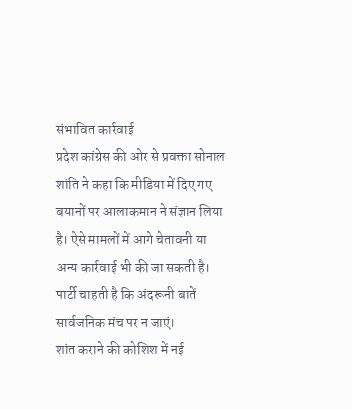संभावित कार्रवाई
प्रदेश कांग्रेस की ओर से प्रवक्ता सोनाल शांति ने कहा कि मीडिया में दिए गए बयानों पर आलाकमान ने संज्ञान लिया है। ऐसे मामलों में आगे चेतावनी या अन्य कार्रवाई भी की जा सकती है। पार्टी चाहती है कि अंदरूनी बातें सार्वजनिक मंच पर न जाएं।
शांत कराने की कोशिश में नई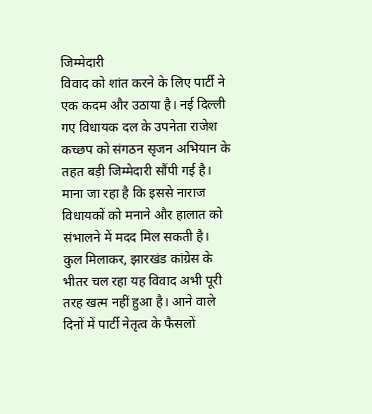जिम्मेदारी
विवाद को शांत करने के लिए पार्टी ने एक कदम और उठाया है। नई दिल्ली गए विधायक दल के उपनेता राजेश कच्छप को संगठन सृजन अभियान के तहत बड़ी जिम्मेदारी सौंपी गई है।
माना जा रहा है कि इससे नाराज विधायकों को मनाने और हालात को संभालने में मदद मिल सकती है।
कुल मिलाकर, झारखंड कांग्रेस के भीतर चल रहा यह विवाद अभी पूरी तरह खत्म नहीं हुआ है। आने वाले दिनों में पार्टी नेतृत्व के फैसलों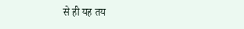से ही यह तय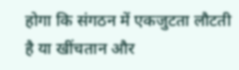होगा कि संगठन में एकजुटता लौटती है या खींचतान और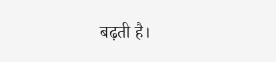बढ़ती है।